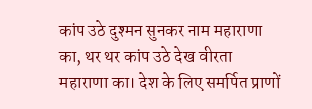कांप उठे दुश्मन सुनकर नाम महाराणा का, थर थर कांप उठे देख वीरता महाराणा का। देश के लिए समर्पित प्राणों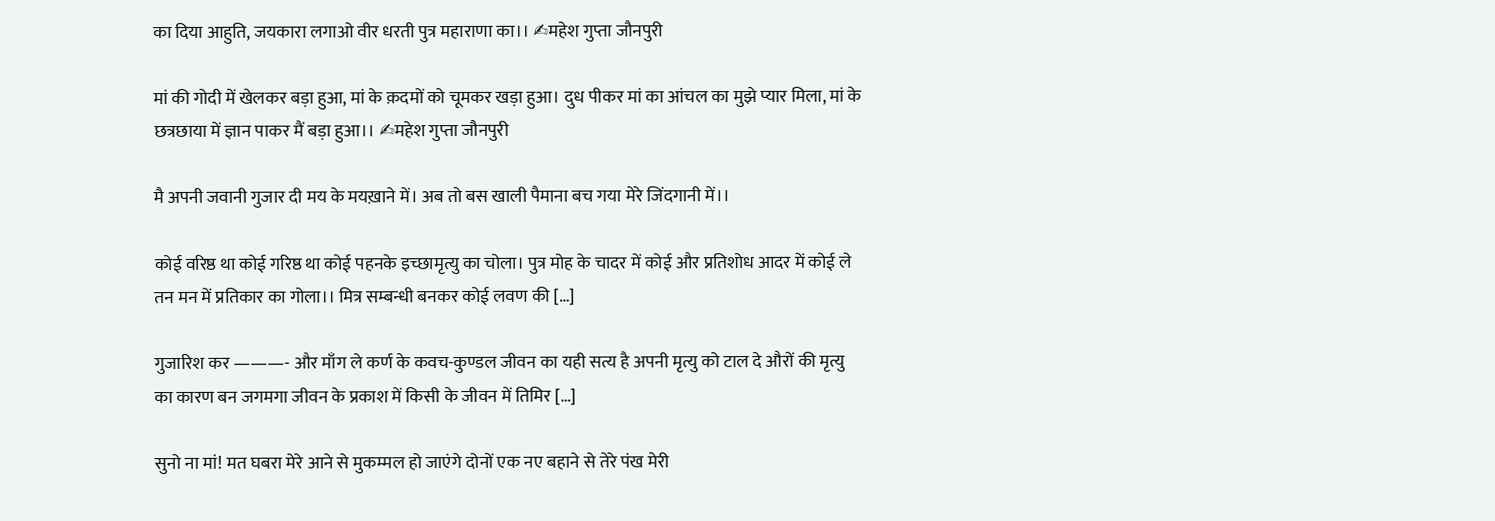का दिया आहुति, जयकारा लगाओ वीर धरती पुत्र महाराणा का।। ✍महेश गुप्ता जौनपुरी

मां की गोदी में खेलकर बड़ा हुआ, मां के क़दमों को चूमकर खड़ा हुआ। दुध पीकर मां का आंचल का मुझे प्यार मिला, मां के छत्रछाया में ज्ञान पाकर मैं बड़ा हुआ।। ✍महेश गुप्ता जौनपुरी

मै अपनी जवानी गुजार दी मय के मयख़ाने में। अब तो बस खाली पैमाना बच गया मेरे जिंदगानी में।।

कोई वरिष्ठ था कोई गरिष्ठ था कोई पहनके इच्छामृत्यु का चोला। पुत्र मोह के चादर में कोई और प्रतिशोध आदर में कोई ले तन मन में प्रतिकार का गोला।। मित्र सम्बन्धी बनकर कोई लवण की […]

गुजारिश कर ———- और माँग ले कर्ण के कवच-कुण्डल जीवन का यही सत्य है अपनी मृत्यु को टाल दे औरों की मृत्यु का कारण बन जगमगा जीवन के प्रकाश में किसी के जीवन में तिमिर […]

सुनो ना मां! मत घबरा मेरे आने से मुकम्मल हो जाएंगे दोनों एक नए बहाने से तेरे पंख मेरी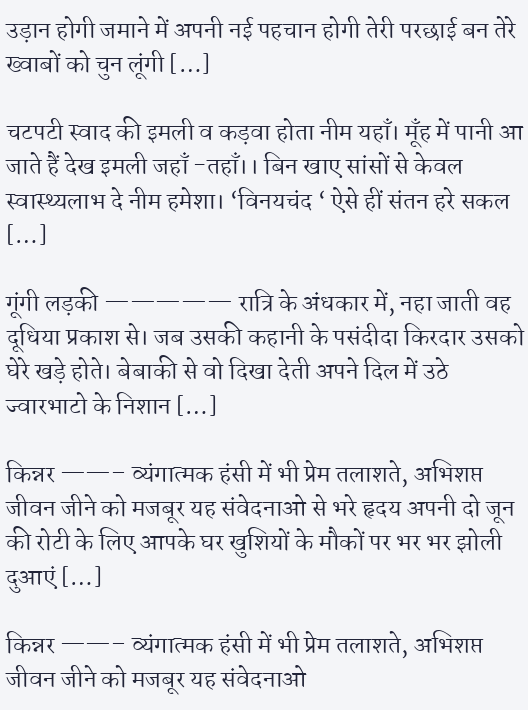उड़ान होगी जमाने में अपनी नई पहचान होगी तेरी परछाई बन तेरे ख्वाबों को चुन लूंगी […]

चटपटी स्वाद की इमली व कड़वा होता नीम यहाँ। मूँह में पानी आ जाते हैं देख इमली जहाँ -तहाँ।। बिन खाए सांसों से केवल स्वास्थ्यलाभ दे नीम हमेशा। ‘विनयचंद ‘ ऐसे हीं संतन हरे सकल […]

गूंगी लड़की ————— रात्रि के अंधकार में, नहा जाती वह दूधिया प्रकाश से। जब उसकी कहानी के पसंदीदा किरदार उसको घेरे खड़े होते। बेबाकी से वो दिखा देती अपने दिल में उठे ज्वारभाटो के निशान […]

किन्नर ——– व्यंगात्मक हंसी में भी प्रेम तलाशते, अभिशप्त जीवन जीने को मजबूर यह संवेदनाओ से भरे हृदय अपनी दो जून की रोटी के लिए आपके घर खुशियों के मौकों पर भर भर झोली दुआएं […]

किन्नर ——– व्यंगात्मक हंसी में भी प्रेम तलाशते, अभिशप्त जीवन जीने को मजबूर यह संवेदनाओ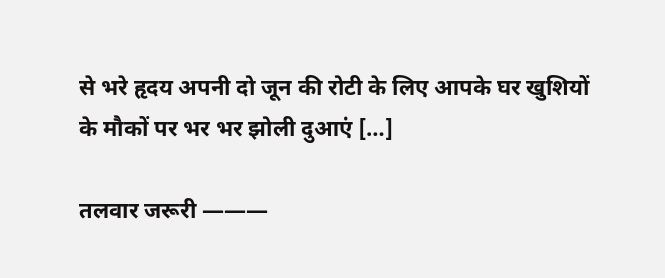से भरे हृदय अपनी दो जून की रोटी के लिए आपके घर खुशियों के मौकों पर भर भर झोली दुआएं […]

तलवार जरूरी ———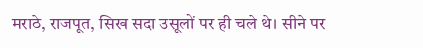मराठे, राजपूत, सिख सदा उसूलों पर ही चले थे। सीने पर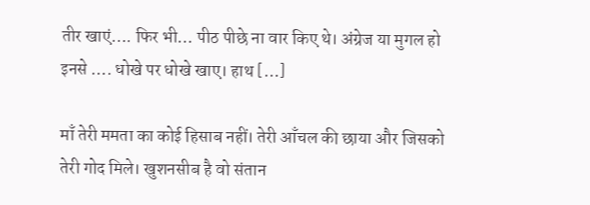तीर खाएं…. फिर भी… पीठ पीछे ना वार किए थे। अंग्रेज या मुगल हो इनसे …. धोखे पर धोखे खाए। हाथ […]

माँ तेरी ममता का कोई हिसाब नहीं। तेरी आँचल की छाया और जिसको तेरी गोद मिले। खुशनसीब है वो संतान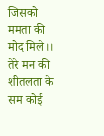जिसको ममता की मोद मिले।। तेरे मन की शीतलता के सम कोई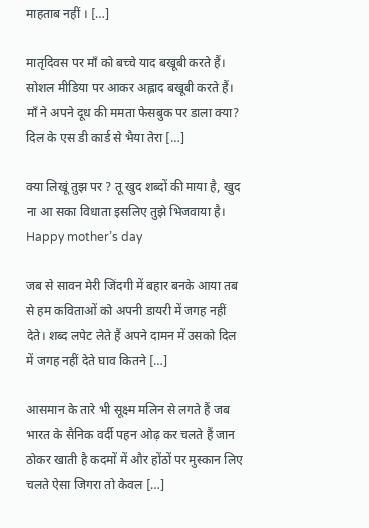माहताब नहीं । […]

मातृदिवस पर माँ को बच्चे याद बखूबी करते हैं। सोशल मीडिया पर आकर अह्लाद बखूबी करते हैं। माँ ने अपने दूध की ममता फेसबुक पर डाला क्या? दिल के एस डी कार्ड से भैया तेरा […]

क्या लिखूं तुझ पर ? तू खुद शब्दों की माया है, खुद ना आ सका विधाता इसलिए तुझे भिजवाया है। Happy mother’s day

जब से सावन मेरी जिंदगी में बहार बनके आया तब से हम कविताओं को अपनी डायरी में जगह नहीं देते। शब्द लपेट लेते हैं अपने दामन में उसको दिल में जगह नहीं देते घाव कितने […]

आसमान के तारे भी सूक्ष्म मलिन से लगते हैं जब भारत के सैनिक वर्दी पहन ओढ़ कर चलते हैं जान ठोकर खाती है कदमों में और होंठों पर मुस्कान लिए चलते ऐसा जिगरा तो केवल […]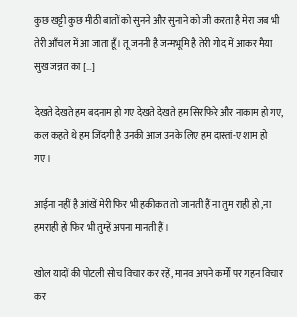कुछ खट्टी कुछ मीठी बातों को सुनने और सुनाने को जी करता है मेरा जब भी तेरी आँचल में आ जाता हूँ। तू जननी है जन्मभूमि है तेरी गोद में आकर मैया सुख जन्नत का […]

देखते देखते हम बदनाम हो गए देखते देखते हम सिरफिरे और नाकाम हो गए, कल कहते थे हम जिंदगी है उनकी आज उनके लिए हम दास्तां-ए शाम हो गए।

आईना नहीं है आंखें मेरी फिर भी हकीकत तो जानती हैं ना तुम राही हो ,ना हमराही हो फिर भी तुम्हें अपना मानती हैं ।

खोल यादों की पोटली सोच विचार कर रहें, मानव अपने कर्मों पर गहन विचार कर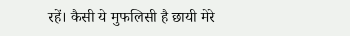रहें। कैसी ये मुफलिसी है छायी मेरे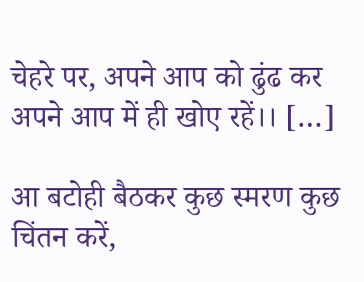चेहरे पर, अपने आप को ढुंढ कर अपने आप में ही खोए रहें।। […]

आ बटोही बैठकर कुछ स्मरण कुछ चिंतन करें,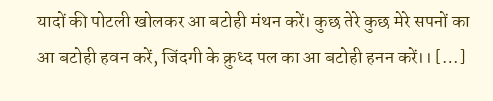यादों की पोटली खोलकर आ बटोही मंथन करें। कुछ तेरे कुछ मेरे सपनों का आ बटोही हवन करें, जिंदगी के क्रुध्द पल का आ बटोही हनन करें।। […]